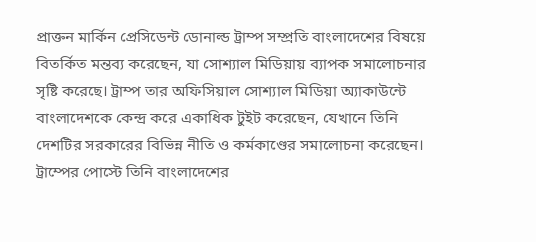প্রাক্তন মার্কিন প্রেসিডেন্ট ডোনাল্ড ট্রাম্প সম্প্রতি বাংলাদেশের বিষয়ে বিতর্কিত মন্তব্য করেছেন, যা সোশ্যাল মিডিয়ায় ব্যাপক সমালোচনার সৃষ্টি করেছে। ট্রাম্প তার অফিসিয়াল সোশ্যাল মিডিয়া অ্যাকাউন্টে বাংলাদেশকে কেন্দ্র করে একাধিক টুইট করেছেন, যেখানে তিনি দেশটির সরকারের বিভিন্ন নীতি ও কর্মকাণ্ডের সমালোচনা করেছেন।
ট্রাম্পের পোস্টে তিনি বাংলাদেশের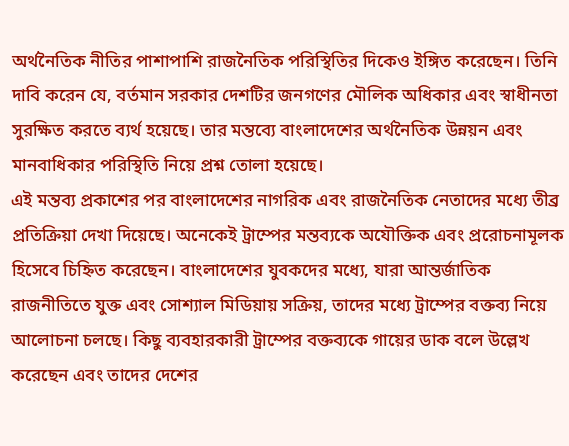অর্থনৈতিক নীতির পাশাপাশি রাজনৈতিক পরিস্থিতির দিকেও ইঙ্গিত করেছেন। তিনি দাবি করেন যে, বর্তমান সরকার দেশটির জনগণের মৌলিক অধিকার এবং স্বাধীনতা সুরক্ষিত করতে ব্যর্থ হয়েছে। তার মন্তব্যে বাংলাদেশের অর্থনৈতিক উন্নয়ন এবং মানবাধিকার পরিস্থিতি নিয়ে প্রশ্ন তোলা হয়েছে।
এই মন্তব্য প্রকাশের পর বাংলাদেশের নাগরিক এবং রাজনৈতিক নেতাদের মধ্যে তীব্র প্রতিক্রিয়া দেখা দিয়েছে। অনেকেই ট্রাম্পের মন্তব্যকে অযৌক্তিক এবং প্ররোচনামূলক হিসেবে চিহ্নিত করেছেন। বাংলাদেশের যুবকদের মধ্যে, যারা আন্তর্জাতিক রাজনীতিতে যুক্ত এবং সোশ্যাল মিডিয়ায় সক্রিয়, তাদের মধ্যে ট্রাম্পের বক্তব্য নিয়ে আলোচনা চলছে। কিছু ব্যবহারকারী ট্রাম্পের বক্তব্যকে গায়ের ডাক বলে উল্লেখ করেছেন এবং তাদের দেশের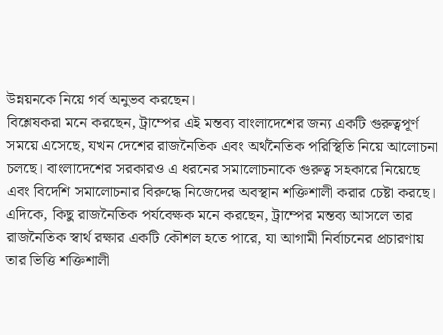উন্নয়নকে নিয়ে গর্ব অনুভব করছেন।
বিশ্লেষকরা মনে করছেন, ট্রাম্পের এই মন্তব্য বাংলাদেশের জন্য একটি গুরুত্বপূর্ণ সময়ে এসেছে, যখন দেশের রাজনৈতিক এবং অর্থনৈতিক পরিস্থিতি নিয়ে আলোচনা চলছে। বাংলাদেশের সরকারও এ ধরনের সমালোচনাকে গুরুত্ব সহকারে নিয়েছে এবং বিদেশি সমালোচনার বিরুদ্ধে নিজেদের অবস্থান শক্তিশালী করার চেষ্টা করছে।
এদিকে, কিছু রাজনৈতিক পর্যবেক্ষক মনে করছেন, ট্রাম্পের মন্তব্য আসলে তার রাজনৈতিক স্বার্থ রক্ষার একটি কৌশল হতে পারে, যা আগামী নির্বাচনের প্রচারণায় তার ভিত্তি শক্তিশালী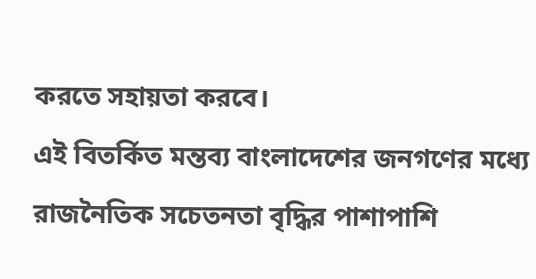করতে সহায়তা করবে।
এই বিতর্কিত মন্তব্য বাংলাদেশের জনগণের মধ্যে রাজনৈতিক সচেতনতা বৃদ্ধির পাশাপাশি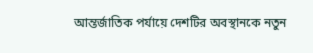আন্তর্জাতিক পর্যায়ে দেশটির অবস্থানকে নতুন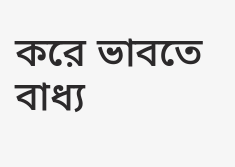করে ভাবতে বাধ্য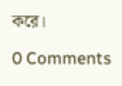করে।

0 Comments